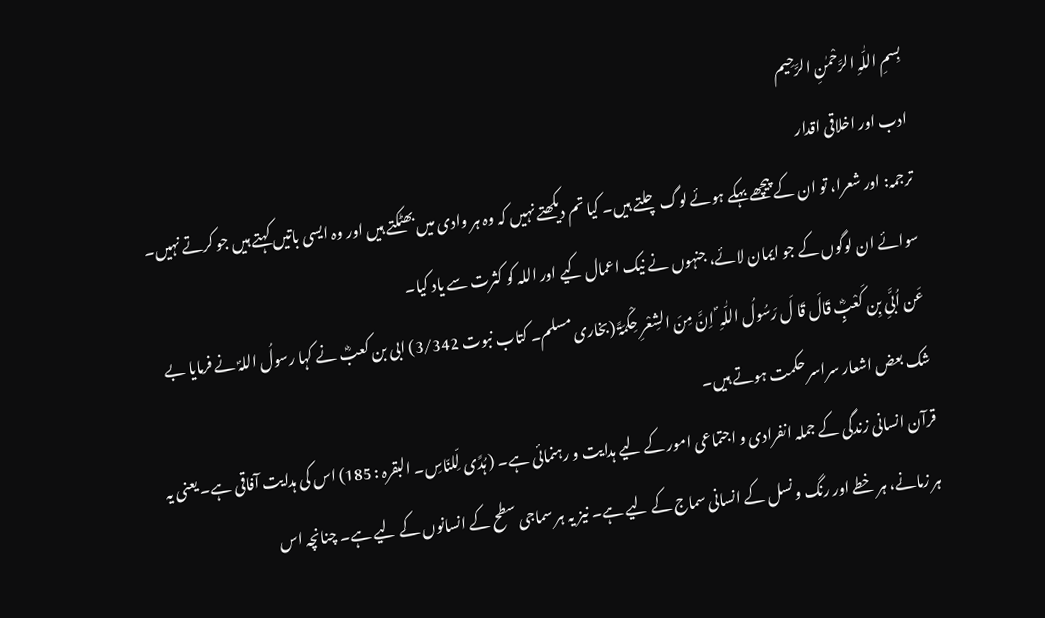بِسمِ اللّٰہِ الرَّحْمٰنِ الرَّحِیم
ادب اور اخلاقی اقدار
ترجمہ: اور شعرا، تو ان کے پیچھے بہکے ہوئے لوگ چلتے ہیں۔ کیا تم دیکھتے نہیں کہ وہ ہر وادی میں بھٹکتے ہیں اور وہ ایسی باتیں کہتے ہیں جو کرتے نہیں۔ سوائے ان لوگوں کے جو ایمان لائے، جنہوں نے نیک اعمال کیے اور اللہ کو کثرت سے یاد کیا۔
عَن اُبَّیِ بِن کَعْبٍؓ قَالَ قَا لَ رَسُولُ اللّٰہِ ؐ اِنَّ مِنَ الشِعْرِ حِکْمَۃً (بخاری مسلم۔ کتاب نبوت 3/342) ابی بن کعبؓ نے کہا رسولُ اللہؐ نے فرمایا بے شک بعض اشعار سراسر حکمت ہوتے ہیں۔
قرآن انسانی زندگی کے جملہ انفرادی و اجتماعی امور کے لیے ہدایت و رہنمائی ہے۔ ( ہُدًی لِّلنّاسِ۔ البقرہ : 185) اس کی ہدایت آفاقی ہے۔ یعنی یہ ہر زمانے، ہر خطے اور رنگ و نسل کے انسانی سماج کے لیے ہے۔ نیز یہ ہر سماجی سطح کے انسانوں کے لیے ہے۔ چنانچہ اس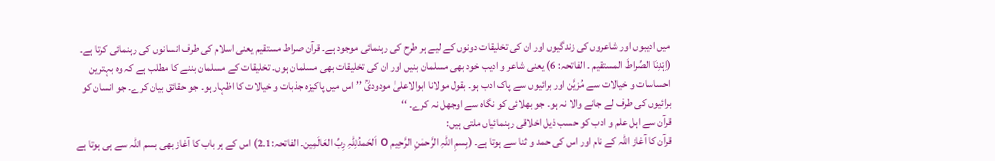میں ادیبوں اور شاعروں کی زندگیوں اور ان کی تخلیقات دونوں کے لیے ہر طرح کی رہنمائی موجود ہے۔ قرآن صراط مستقیم یعنی اسلام کی طرف انسانوں کی رہنمائی کرتا ہے۔ (اِہْدِنَا الصِّراطَ المستقیم ۔ الفاتحہ: 6) یعنی شاعر و ادیب خود بھی مسلمان بنیں اور ان کی تخلیقات بھی مسلمان ہوں۔ تخلیقات کے مسلمان بننے کا مطلب ہے کہ وہ بہترین احساسات و خیالات سے مُزیَّن اور برائیوں سے پاک ادب ہو۔ بقول مولانا ابوالاعلیٰ مودودیؒ ’’اس میں پاکیزہ جذبات و خیالات کا اظہار ہو۔ جو حقائق بیان کرے۔ جو انسان کو برائیوں کی طرف لے جانے والا نہ ہو۔ جو بھلائی کو نگاہ سے اوجھل نہ کرے۔ ‘‘
قرآن سے اہل علم و ادب کو حسب ذیل اخلاقی رہنمائیاں ملتی ہیں:
قرآن کا آغاز اللہ کے نام اور اس کی حمد و ثنا سے ہوتا ہے۔ (بِسمِ اللّٰہِ الرَّحمٰنِ الرَّحِیم o اَلحَمدُلِلّٰہِ رِبِّ العَالَمِین۔ الفاتحہ:1۔2) اس کے ہر باب کا آغاز بھی بسم اللہ سے ہی ہوتا ہے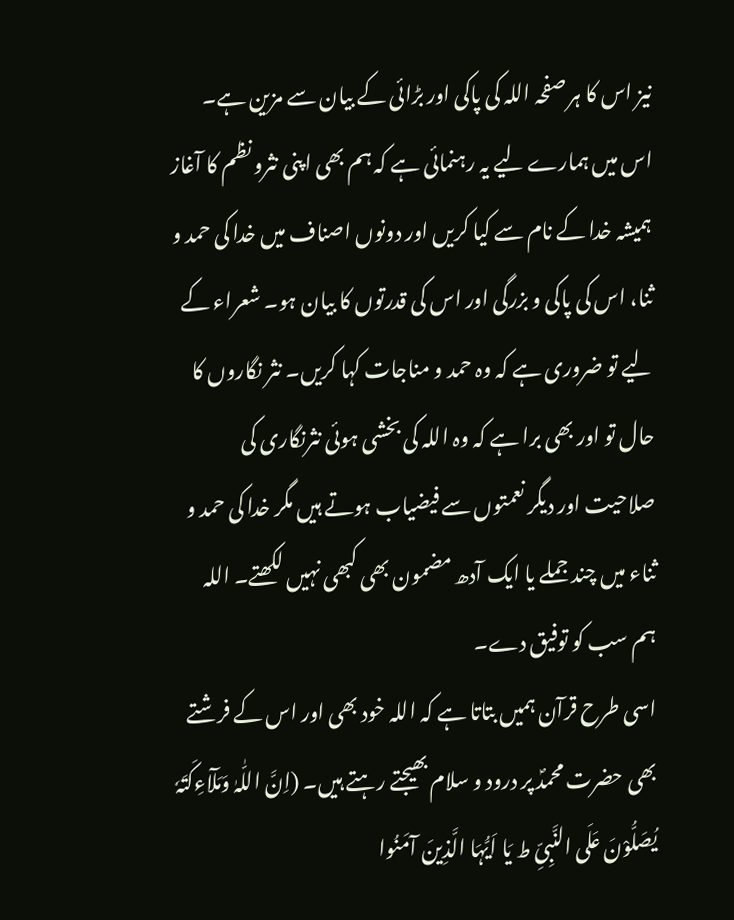نیز اس کا ہر صفحہ اللہ کی پاکی اور بڑائی کے بیان سے مزین ہے۔ اس میں ہمارے لیے یہ رہنمائی ہے کہ ہم بھی اپنی نثرو نظم کا آغاز ہمیشہ خدا کے نام سے کیا کریں اور دونوں اصناف میں خدا کی حمد و ثنا، اس کی پاکی و بزرگی اور اس کی قدرتوں کا بیان ہو۔ شعراء کے لیے تو ضروری ہے کہ وہ حمد و مناجات کہا کریں۔ نثر نگاروں کا حال تو اور بھی برا ہے کہ وہ اللہ کی بخشی ہوئی نثرنگاری کی صلاحیت اور دیگر نعمتوں سے فیضیاب ہوتے ہیں مگر خدا کی حمد و ثناء میں چند جملے یا ایک آدھ مضمون بھی کبھی نہیں لکھتے۔ اللہ ہم سب کو توفیق دے۔
اسی طرح قرآن ہمیں بتاتا ہے کہ اللہ خود بھی اور اس کے فرشتے بھی حضرت محمدؐ پر درود و سلام بھیجتے رہتے ہیں۔ (اِنَّ اللّٰہٰ وَمَلٓاءِکَتَہٗ یُصَلُّوْنَ عَلَی النَّبِیِّ ط یَا اَیُّہَا الَّذِینَ آمَنُوا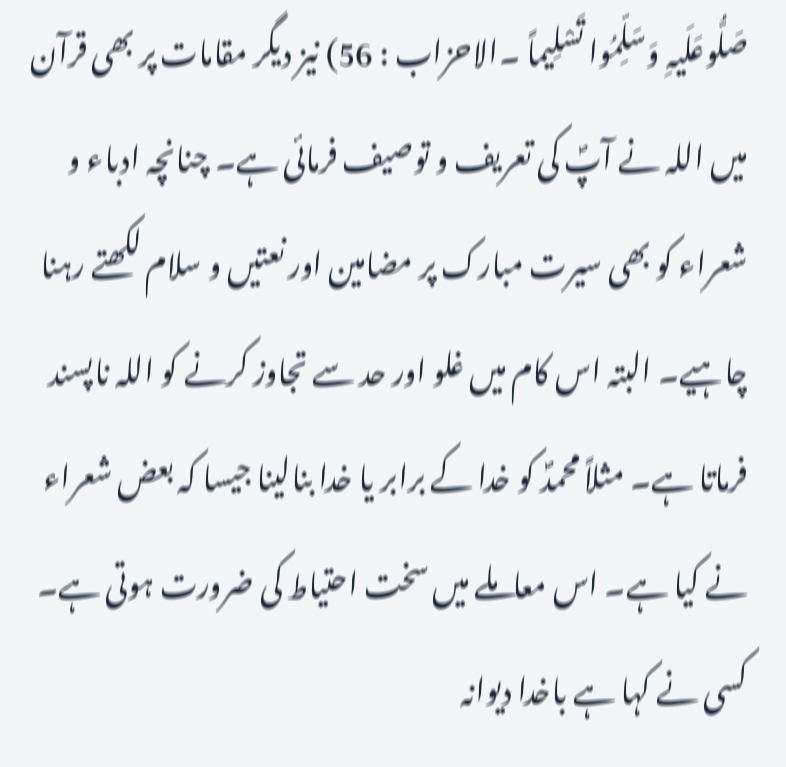صَلُّوعَلَیہِ وَسَلِّمُوا تَسْلِیماً ۔الاحزاب : 56) نیز دیگر مقامات پر بھی قرآن میں اللہ نے آپؐ کی تعریف و توصیف فرمائی ہے۔ چنانچہ ادباء و شعراء کو بھی سیرت مبارک پر مضامین اور نعتیں و سلام لکھتے رہنا چاہیے۔ البتہ اس کام میں غلو اور حد سے تجاوز کرنے کو اللہ ناپسند فرماتا ہے۔ مثلاً محمدؐ کو خدا کے برابر یا خدا بنالینا جیسا کہ بعض شعراء نے کیا ہے۔ اس معاملے میں سخت احتیاط کی ضرورت ہوتی ہے۔ کسی نے کہا ہے باخدا دیوانہ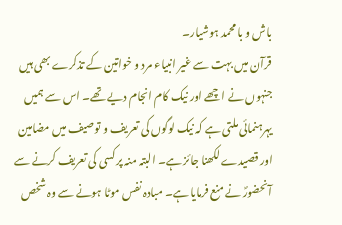باش و با محمد ہوشیار۔
قرآن میں بہت سے غیر انبیاء مرد و خواتین کے تذکرے بھی ہیں جنہوں نے اچھے اور نیک کام انجام دیے تھے۔ اس سے ہمیں یہرہنمائی ملتی ہے کہ نیک لوگوں کی تعریف و توصیف میں مضامین اور قصیدے لکھنا جائز ہے۔ البتہ منہ پر کسی کی تعریف کرنے سے آنحضورؐ نے منع فرمایا ہے۔ مبادہ نفس موٹا ہونے سے وہ شخص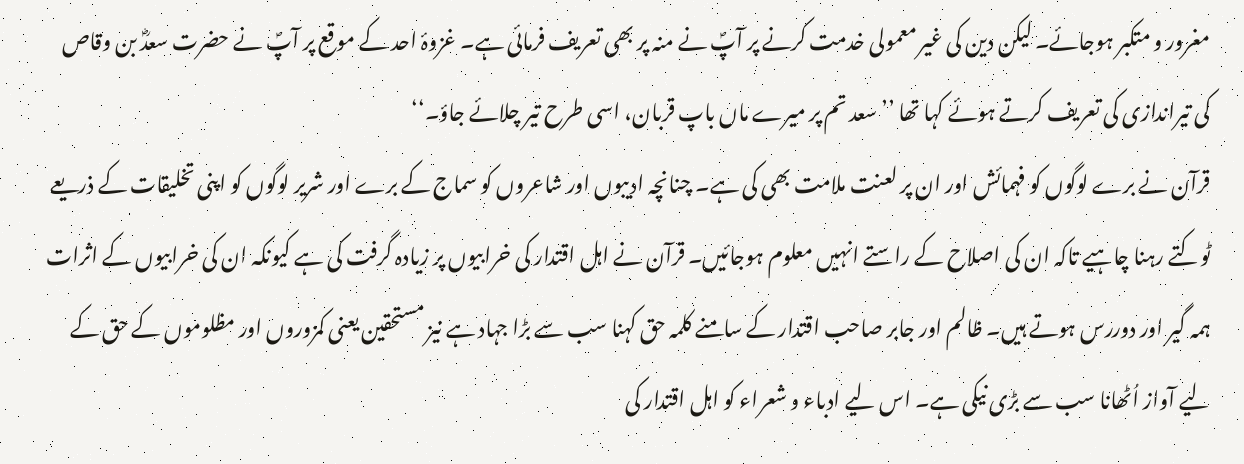مغرور و متکبر ہوجائے۔ لیکن دین کی غیر معمولی خدمت کرنے پر آپؐ نے منہ پر بھی تعریف فرمائی ہے۔ غزوۂ احد کے موقع پر آپؐ نے حضرت سعدؓ بن وقاص کی تیراندازی کی تعریف کرتے ہوئے کہا تھا ’’سعد تم پر میرے ماں باپ قربان، اسی طرح تیر چلائے جاؤ۔‘‘
قرآن نے برے لوگوں کو فہمائش اور ان پر لعنت ملامت بھی کی ہے۔ چنانچہ ادیبوں اور شاعروں کو سماج کے برے اور شریر لوگوں کو اپنی تخلیقات کے ذریعے ٹوکتے رہنا چاہیے تاکہ ان کی اصلاح کے راستے انہیں معلوم ہوجائیں۔ قرآن نے اہل اقتدار کی خرابیوں پر زیادہ گرفت کی ہے کیونکہ ان کی خرابیوں کے اثرات ہمہ گیر اور دوررس ہوتے ہیں۔ ظالم اور جابر صاحب اقتدار کے سامنے کلمہ حق کہنا سب سے بڑا جہاد ہے نیز مستحقین یعنی کمزوروں اور مظلوموں کے حق کے لیے آواز اُٹھانا سب سے بڑی نیکی ہے۔ اس لیے ادباء و شعراء کو اہل اقتدار کی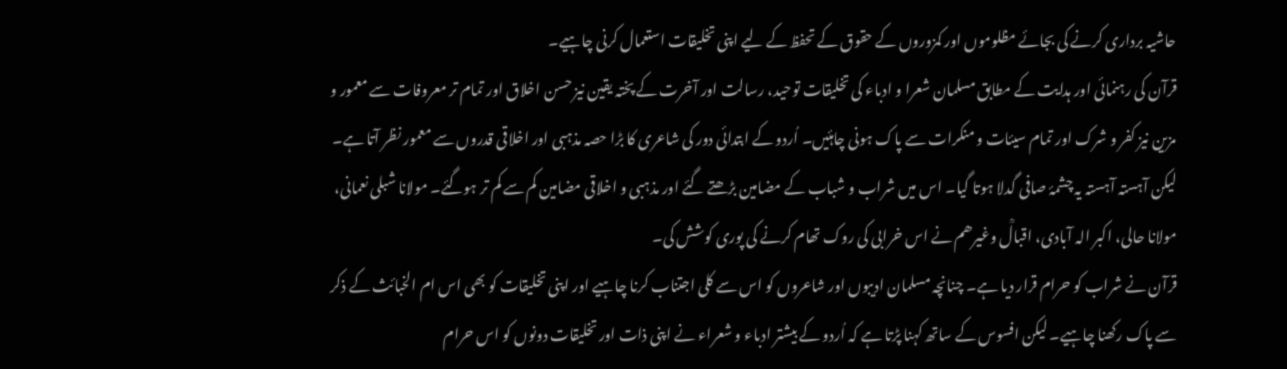حاشیہ برداری کرنے کی بجائے مظلوموں اور کمزوروں کے حقوق کے تحفظ کے لیے اپنی تخلیقات استعمال کرنی چاہیے۔
قرآن کی رہنمائی اور ہدایت کے مطابق مسلمان شعرا و ادباء کی تخلیقات توحید، رسالت اور آخرت کے پختہ یقین نیز حسن اخلاق اور تمام تر معروفات سے معمور و مزین نیز کفر و شرک اور تمام سیئات و منکرات سے پاک ہونی چاہئیں۔ اُردو کے ابتدائی دور کی شاعری کا بڑا حصہ مذہبی اور اخلاقی قدروں سے معمور نظر آتا ہے۔ لیکن آہستہ آہستہ یہ چشمۂ صافی گدلا ہوتا گیا۔ اس میں شراب و شباب کے مضامین بڑھتے گئے اور مذہبی و اخلاقی مضامین کم سے کم تر ہوگئے۔ مولانا شبلی نعمانی، مولانا حالی، اکبر الہ آبادی، اقبالؒ وغیرھم نے اس خرابی کی روک تھام کرنے کی پوری کوشش کی۔
قرآن نے شراب کو حرام قرار دیا ہے۔ چنانچہ مسلمان ادیبوں اور شاعروں کو اس سے کلی اجتناب کرنا چاہیے اور اپنی تخلیقات کو بھی اس ام الخبائث کے ذکر سے پاک رکھنا چاہیے۔ لیکن افسوس کے ساتھ کہنا پڑتا ہے کہ اُردو کے بیشتر ادباء و شعراء نے اپنی ذات اور تخلیقات دونوں کو اس حرام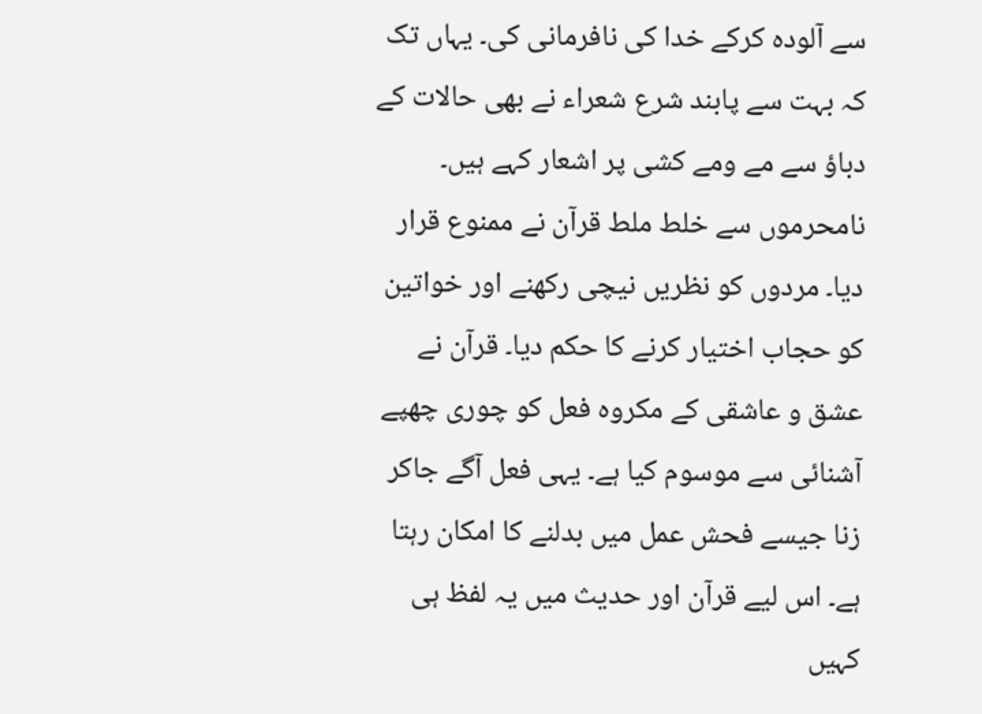سے آلودہ کرکے خدا کی نافرمانی کی۔ یہاں تک کہ بہت سے پابند شرع شعراء نے بھی حالات کے دباؤ سے مے ومے کشی پر اشعار کہے ہیں۔
نامحرموں سے خلط ملط قرآن نے ممنوع قرار دیا۔ مردوں کو نظریں نیچی رکھنے اور خواتین کو حجاب اختیار کرنے کا حکم دیا۔ قرآن نے عشق و عاشقی کے مکروہ فعل کو چوری چھپے آشنائی سے موسوم کیا ہے۔ یہی فعل آگے جاکر زنا جیسے فحش عمل میں بدلنے کا امکان رہتا ہے۔ اس لیے قرآن اور حدیث میں یہ لفظ ہی کہیں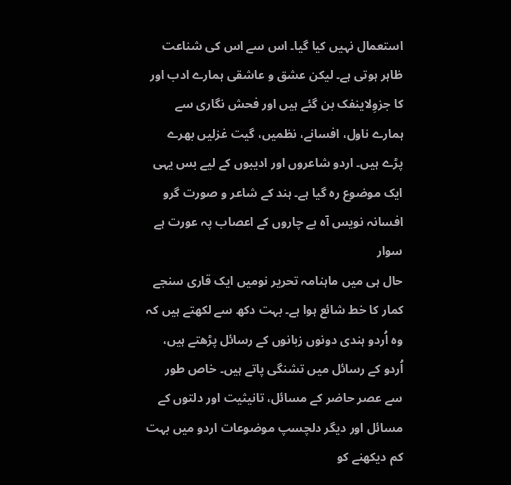استعمال نہیں کیا گیا۔ اس سے اس کی شناعت ظاہر ہوتی ہے۔ لیکن عشق و عاشقی ہمارے ادب اور کا جزوِلاینفک بن گئے ہیں اور فحش نگاری سے ہمارے ناول، افسانے، نظمیں، گیت غزلیں بھرے پڑے ہیں۔ اردو شاعروں اور ادیبوں کے لیے بس یہی ایک موضوع رہ گیا ہے۔ ہند کے شاعر و صورت گرو افسانہ نویس آہ بے چاروں کے اعصاب پہ عورت ہے سوار
حال ہی میں ماہنامہ تحریر نومیں ایک قاری سنجے کمار کا خط شائع ہوا ہے۔ بہت دکھ سے لکھتے ہیں کہ وہ اُردو ہندی دونوں زبانوں کے رسائل پڑھتے ہیں، اُردو کے رسائل میں تشنگی پاتے ہیں۔ خاص طور سے عصر حاضر کے مسائل، تانیثیت اور دلتوں کے مسائل اور دیگر دلچسپ موضوعات اردو میں بہت کم دیکھنے کو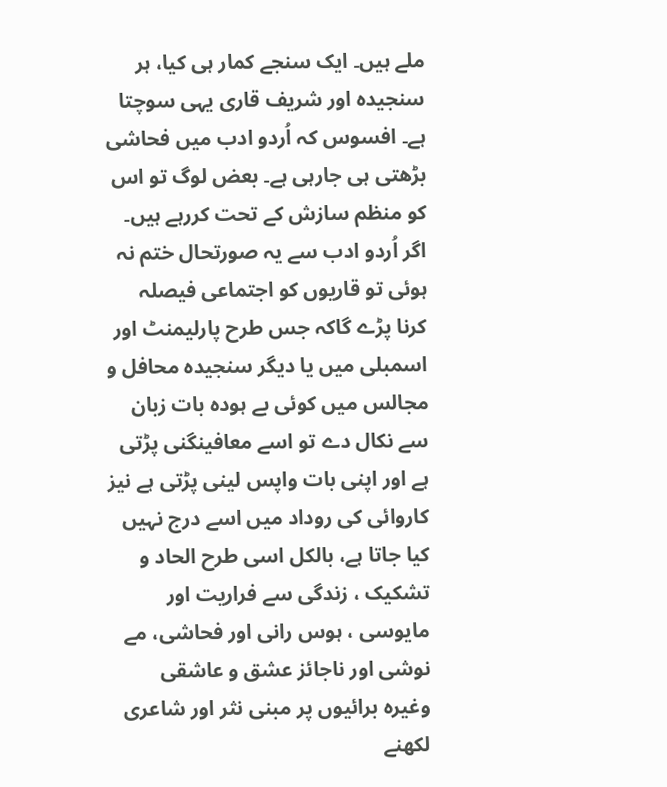ملے ہیں۔ ایک سنجے کمار ہی کیا، ہر سنجیدہ اور شریف قاری یہی سوچتا ہے۔ افسوس کہ اُردو ادب میں فحاشی بڑھتی ہی جارہی ہے۔ بعض لوگ تو اس کو منظم سازش کے تحت کررہے ہیں۔ اگر اُردو ادب سے یہ صورتحال ختم نہ ہوئی تو قاریوں کو اجتماعی فیصلہ کرنا پڑے گاکہ جس طرح پارلیمنٹ اور اسمبلی میں یا دیگر سنجیدہ محافل و مجالس میں کوئی بے ہودہ بات زبان سے نکال دے تو اسے معافینگنی پڑتی ہے اور اپنی بات واپس لینی پڑتی ہے نیز کاروائی کی روداد میں اسے درج نہیں کیا جاتا ہے، بالکل اسی طرح الحاد و تشکیک ، زندگی سے فراریت اور مایوسی ، ہوس رانی اور فحاشی، مے نوشی اور ناجائز عشق و عاشقی وغیرہ برائیوں پر مبنی نثر اور شاعری لکھنے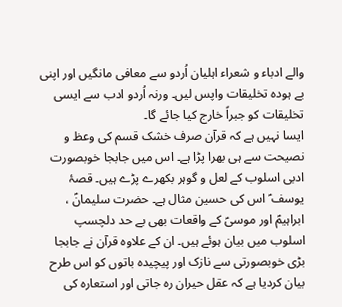والے ادباء و شعراء اہلیان اُردو سے معافی مانگیں اور اپنی بے ہودہ تخلیقات واپس لیں۔ ورنہ اُردو ادب سے ایسی تخلیقات کو جبراً خارج کیا جائے گا۔
ایسا نہیں ہے کہ قرآن صرف خشک قسم کی وعظ و نصیحت سے ہی بھرا پڑا ہے۔ اس میں جابجا خوبصورت ادبی اسلوب کے لعل و گوہر بکھرے پڑے ہیں۔ قصۂ یوسف ؑ اس کی حسین مثال ہے۔ حضرت سلیمانؑ ، ابراہیمؑ اور موسیؑ کے واقعات بھی بے حد دلچسپ اسلوب میں بیان ہوئے ہیں۔ ان کے علاوہ قرآن نے جابجا بڑی خوبصورتی سے نازک اور پیچیدہ باتوں کو اس طرح بیان کردیا ہے کہ عقل حیران رہ جاتی اور استعارہ کی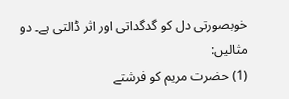خوبصورتی دل کو گدگداتی اور اثر ڈالتی ہے۔ دو مثالیں:
(1) حضرت مریم کو فرشتے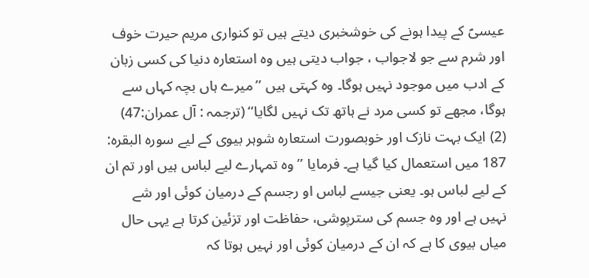عیسیؑ کے پیدا ہونے کی خوشخبری دیتے ہیں تو کنواری مریم حیرت خوف اور شرم سے جو لاجواب ، جواب دیتی ہیں وہ استعارہ دنیا کی کسی زبان کے ادب میں موجود نہیں ہوگا۔ وہ کہتی ہیں ’’میرے ہاں بچہ کہاں سے ہوگا، مجھے تو کسی مرد نے ہاتھ تک نہیں لگایا‘‘ (ترجمہ : آل عمران:47)
(2) ایک بہت نازک اور خوبصورت استعارہ شوہر بیوی کے لیے سورہ البقرہ: 187 میں استعمال کیا گیا ہے۔ فرمایا ’’وہ تمہارے لیے لباس ہیں اور تم ان کے لیے لباس ہو۔ یعنی جیسے لباس او رجسم کے درمیان کوئی اور شے نہیں ہے اور وہ جسم کی سترپوشی، حفاظت اور تزئین کرتا ہے یہی حال میاں بیوی کا ہے کہ ان کے درمیان کوئی اور نہیں ہوتا کہ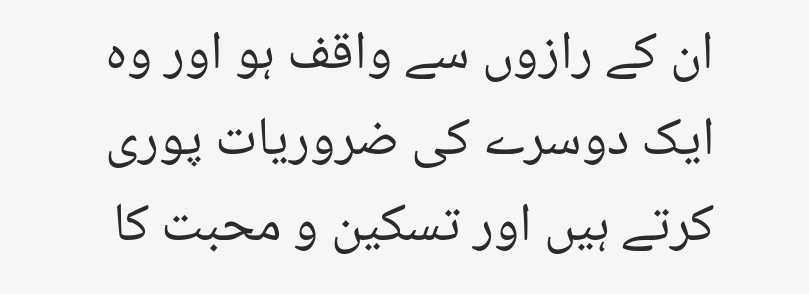ان کے رازوں سے واقف ہو اور وہ ایک دوسرے کی ضروریات پوری کرتے ہیں اور تسکین و محبت کا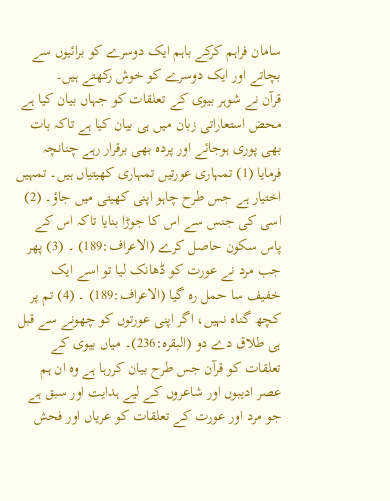سامان فراہم کرکے باہم ایک دوسرے کو برائیوں سے بچاتے اور ایک دوسرے کو خوش رکھتے ہیں۔
قرآن نے شوہر بیوی کے تعلقات کو جہاں بیان کیا ہے محض استعاراتی زبان میں ہی بیان کیا ہے تاکہ بات بھی پوری ہوجائے اور پردہ بھی برقرار رہے چنانچہ فرمایا (1) تمہاری عورتیں تمہاری کھیتیاں ہیں۔ تمہیں اختیار ہے جس طرح چاہو اپنی کھیتی میں جاؤ۔ (2) اسی کی جنس سے اس کا جوڑا بنایا تاکہ اس کے پاس سکون حاصل کرے (الاعراف:189) ۔ (3) پھر جب مرد نے عورت کو ڈھانک لیا تو اسے ایک خفیف سا حمل رہ گیا (الاعراف:189) ۔ (4) تم پر کچھ گناہ نہیں، اگر اپنی عورتوں کو چھونے سے قبل ہی طلاق دے دو (البقرہ:236)۔ میاں بیوی کے تعلقات کو قرآن جس طرح بیان کررہا ہے وہ ان ہم عصر ادیبوں اور شاعروں کے لیے ہدایت اور سبق ہے جو مرد اور عورت کے تعلقات کو عریاں اور فحش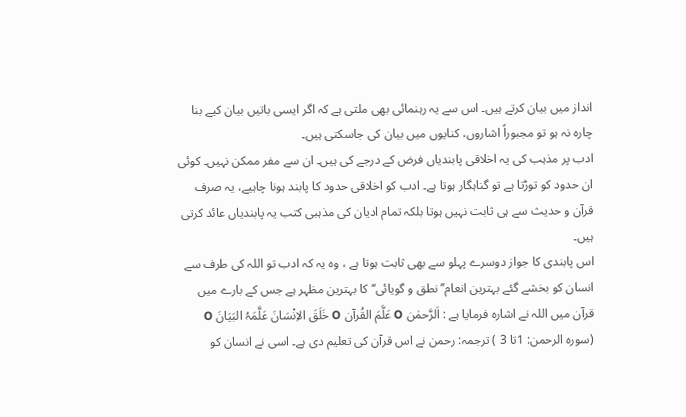انداز میں بیان کرتے ہیں۔ اس سے یہ رہنمائی بھی ملتی ہے کہ اگر ایسی باتیں بیان کیے بنا چارہ نہ ہو تو مجبوراً اشاروں، کنایوں میں بیان کی جاسکتی ہیں۔
ادب پر مذہب کی یہ اخلاقی پابندیاں فرض کے درجے کی ہیں۔ ان سے مفر ممکن نہیں۔ کوئی ان حدود کو توڑتا ہے تو گناہگار ہوتا ہے۔ ادب کو اخلاقی حدود کا پابند ہونا چاہیے، یہ صرف قرآن و حدیث سے ہی ثابت نہیں ہوتا بلکہ تمام ادیان کی مذہبی کتب یہ پابندیاں عائد کرتی ہیں۔
اس پابندی کا جواز دوسرے پہلو سے بھی ثابت ہوتا ہے ، وہ یہ کہ ادب تو اللہ کی طرف سے انسان کو بخشے گئے بہترین انعام’’ نطق و گویائی‘‘ کا بہترین مظہر ہے جس کے بارے میں قرآن میں اللہ نے اشارہ فرمایا ہے : اَلرَّحمٰن O عَلَّمَ القُرآن O خَلَقَ الاِنْسَانَ عَلَّمَہُ البَیَانَ O (سورہ الرحمن: 1تا 3 ) ترجمہ: رحمن نے اس قرآن کی تعلیم دی ہے۔ اسی نے انسان کو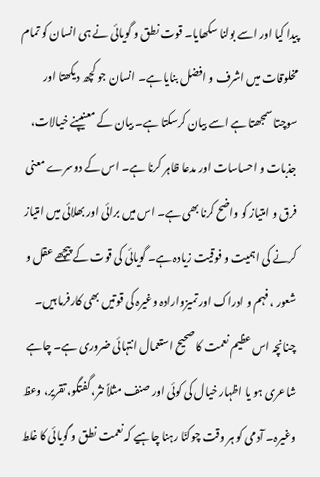پیدا کیا اور اسے بولنا سکھایا۔ قوت نطق و گویائی نے ہی انسان کو تمام مخلوقات میں اشرف و افضل بنایا ہے۔ انسان جو کچھ دیکھتا اور سوچتا سمجھتا ہے اسے بیان کرسکتا ہے۔ بیان کے معنیپنے خیالات، جذبات و احساسات اور مدعا ظاہر کرنا ہے۔ اس کے دوسرے معنی فرق و امتیاز کو واضح کرنا بھی ہے۔ اس میں برائی اور بھلائی میں امتیاز کرنے کی اہمیت و فوقیت زیادہ ہے۔ گویائی کی قوت کے پیچھے عقل و شعور ، فہم و ادراک اور تمیزوارادہ وغیرہ کی قوتیں بھی کارفرما ہیں۔ چنانچہ اس عظیم نعمت کا صحیح استعمال انتہائی ضروری ہے۔ چاہے شاعری ہو یا اظہار خیال کی کوئی اور صنف مثلاً نثر، گفتگو، تقریر، وعظ وغیرہ۔ آدمی کو ہر وقت چوکنّا رہنا چاہیے کہ نعمت نطق و گویائی کا غلط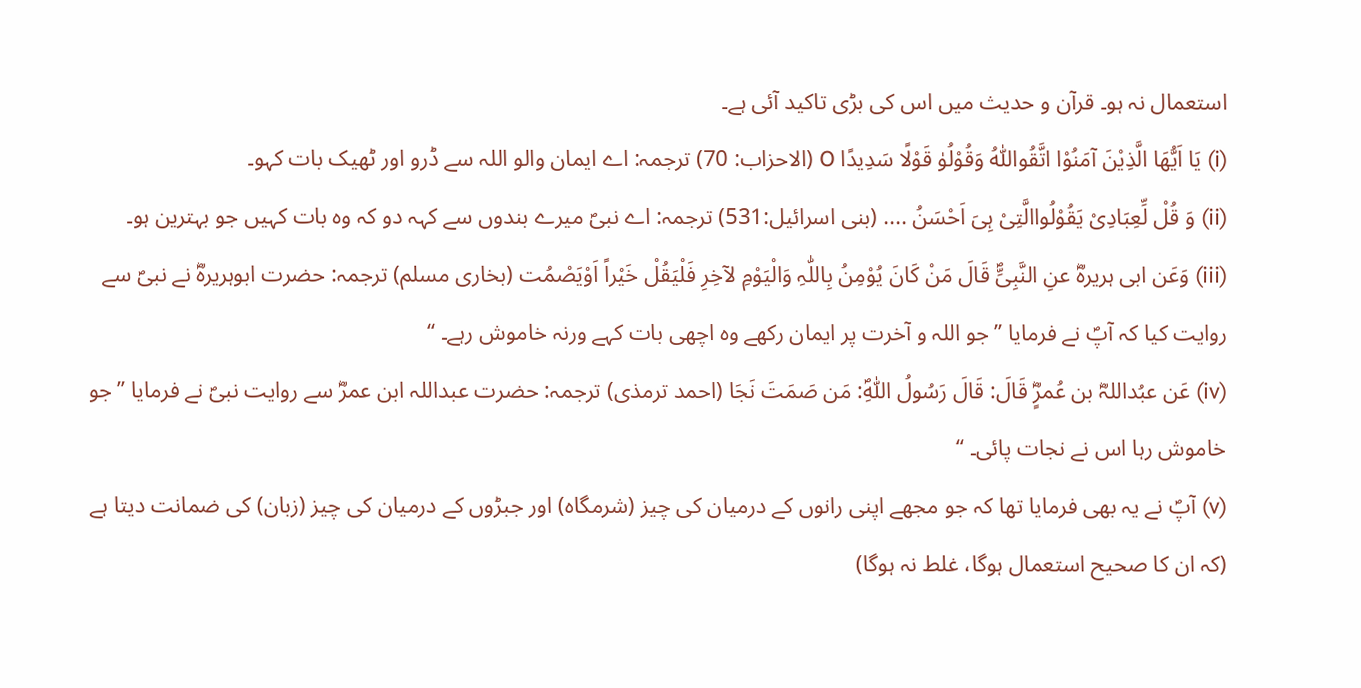استعمال نہ ہو۔ قرآن و حدیث میں اس کی بڑی تاکید آئی ہے۔
(i) یَا اَیُّھَا الَّذِیْنَ آمَنُوْا اتَّقُواللّٰہُ وَقُوْلُوٰ قَوْلًا سَدِیدًا O (الاحزاب: 70) ترجمہ: اے ایمان والو اللہ سے ڈرو اور ٹھیک بات کہو۔
(ii) وَ قُلْ لِّعِبَادِیْ یَقُوْلُواالَّتِیْ ہِیَ اَحْسَنُ .... (بنی اسرائیل:531) ترجمہ: اے نبیؐ میرے بندوں سے کہہ دو کہ وہ بات کہیں جو بہترین ہو۔
(iii) وَعَن ابی ہریرہؓ عنِ النَّبِیِّؐ قَالَ مَنْ کَانَ یُوْمِنُ بِاللّٰہِ وَالْیَوْمِ لآخِرِ فَلْیَقُلْ خَیْراً اَوْیَصْمُت (بخاری مسلم) ترجمہ: حضرت ابوہریرہؓ نے نبیؐ سے روایت کیا کہ آپؐ نے فرمایا ’’جو اللہ و آخرت پر ایمان رکھے وہ اچھی بات کہے ورنہ خاموش رہے۔ ‘‘
(iv) عَن عبُداللہؓ بن عُمرٍؓ قَالَ: قَالَ رَسُولُ اللّٰہِؐ: مَن صَمَتَ نَجَا (احمد ترمذی) ترجمہ: حضرت عبداللہ ابن عمرؓ سے روایت نبیؐ نے فرمایا ’’جو خاموش رہا اس نے نجات پائی۔ ‘‘
(v) آپؐ نے یہ بھی فرمایا تھا کہ جو مجھے اپنی رانوں کے درمیان کی چیز (شرمگاہ) اور جبڑوں کے درمیان کی چیز (زبان) کی ضمانت دیتا ہے (کہ ان کا صحیح استعمال ہوگا، غلط نہ ہوگا)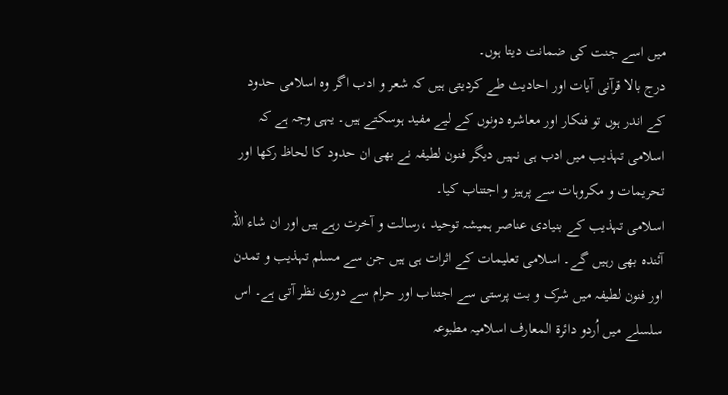میں اسے جنت کی ضمانت دیتا ہوں۔
درج بالا قرآنی آیات اور احادیث طے کردیتی ہیں کہ شعر و ادب اگر وہ اسلامی حدود کے اندر ہوں تو فنکار اور معاشرہ دونوں کے لیے مفید ہوسکتے ہیں۔ یہی وجہ ہے کہ اسلامی تہذیب میں ادب ہی نہیں دیگر فنون لطیفہ نے بھی ان حدود کا لحاظ رکھا اور تحریمات و مکروہات سے پرہیز و اجتناب کیا۔
اسلامی تہذیب کے بنیادی عناصر ہمیشہ توحید ،رسالت و آخرت رہے ہیں اور ان شاء اللہ آئندہ بھی رہیں گے۔ اسلامی تعلیمات کے اثرات ہی ہیں جن سے مسلم تہذیب و تمدن اور فنون لطیفہ میں شرک و بت پرستی سے اجتناب اور حرام سے دوری نظر آتی ہے۔ اس سلسلے میں اُردو دائرۃ المعارف اسلامیہ مطبوعہ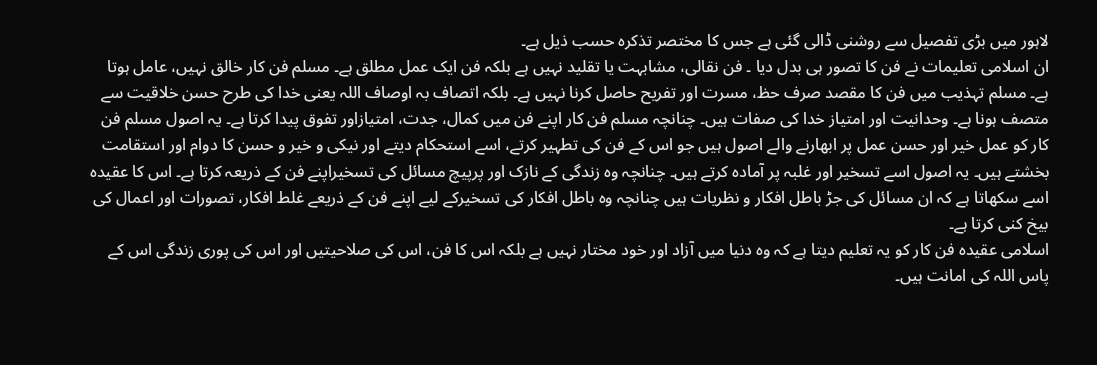لاہور میں بڑی تفصیل سے روشنی ڈالی گئی ہے جس کا مختصر تذکرہ حسب ذیل ہے۔
ان اسلامی تعلیمات نے فن کا تصور ہی بدل دیا ۔ فن نقالی، مشابہت یا تقلید نہیں ہے بلکہ فن ایک عمل مطلق ہے۔ مسلم فن کار خالق نہیں، عامل ہوتا ہے۔ مسلم تہذیب میں فن کا مقصد صرف حظ، مسرت اور تفریح حاصل کرنا نہیں ہے۔ بلکہ اتصاف بہ اوصاف اللہ یعنی خدا کی طرح حسن خلاقیت سے متصف ہونا ہے۔ وحدانیت اور امتیاز خدا کی صفات ہیں۔ چنانچہ مسلم فن کار اپنے فن میں کمال، جدت، امتیازاور تفوق پیدا کرتا ہے۔ یہ اصول مسلم فن کار کو عمل خیر اور حسن عمل پر ابھارنے والے اصول ہیں جو اس کے فن کی تطہیر کرتے، اسے استحکام دیتے اور نیکی و خیر و حسن کا دوام اور استقامت بخشتے ہیں۔ یہ اصول اسے تسخیر اور غلبہ پر آمادہ کرتے ہیں۔ چنانچہ وہ زندگی کے نازک اور پرپیچ مسائل کی تسخیراپنے فن کے ذریعہ کرتا ہے۔ اس کا عقیدہ اسے سکھاتا ہے کہ ان مسائل کی جڑ باطل افکار و نظریات ہیں چنانچہ وہ باطل افکار کی تسخیرکے لیے اپنے فن کے ذریعے غلط افکار، تصورات اور اعمال کی بیخ کنی کرتا ہے۔
اسلامی عقیدہ فن کار کو یہ تعلیم دیتا ہے کہ وہ دنیا میں آزاد اور خود مختار نہیں ہے بلکہ اس کا فن، اس کی صلاحیتیں اور اس کی پوری زندگی اس کے پاس اللہ کی امانت ہیں۔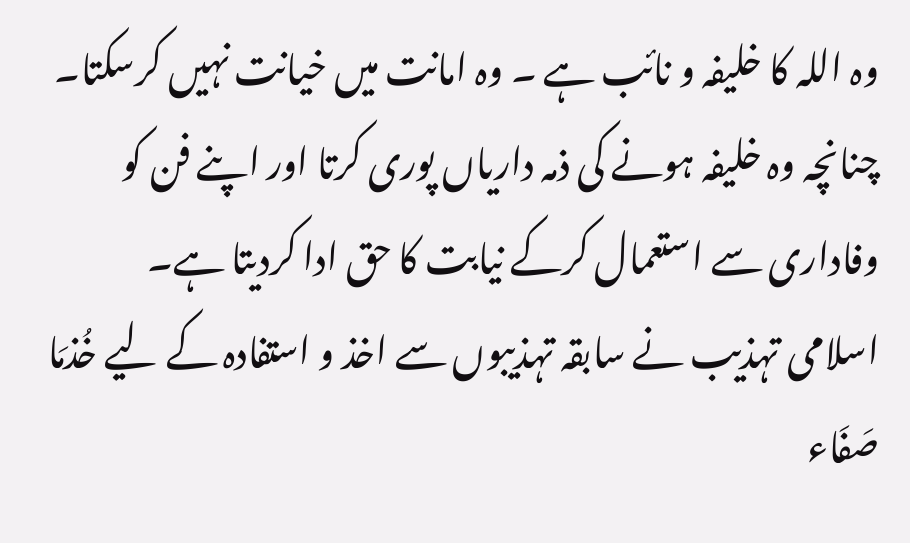وہ اللہ کا خلیفہ و نائب ہے ۔ وہ امانت میں خیانت نہیں کرسکتا۔ چنانچہ وہ خلیفہ ہونے کی ذمہ داریاں پوری کرتا اور اپنے فن کو وفاداری سے استعمال کرکے نیابت کا حق ادا کردیتا ہے۔
اسلامی تہذیب نے سابقہ تہذیبوں سے اخذ و استفادہ کے لیے خُذمَا صَفَاء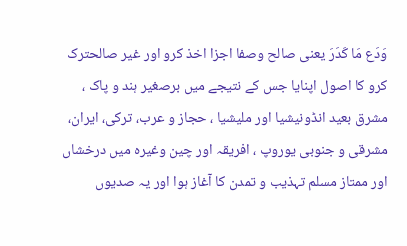وَدَع مَا کَدَرَ یعنی صالح وصفا اجزا اخذ کرو اور غیر صالحترک کرو کا اصول اپنایا جس کے نتیجے میں برصغیر ہند و پاک ، مشرق بعید انڈونیشیا اور ملیشیا ، حجاز و عرب، ترکی، ایران، مشرقی و جنوبی یوروپ ، افریقہ اور چین وغیرہ میں درخشاں اور ممتاز مسلم تہذیب و تمدن کا آغاز ہوا اور یہ صدیوں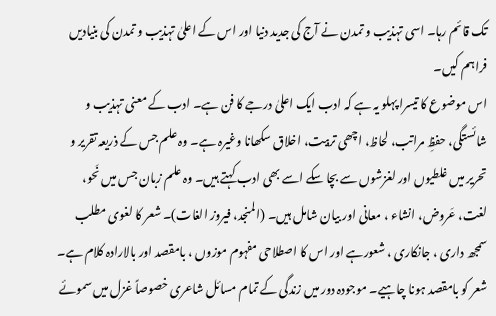تک قائم رہا۔ اسی تہذیب و تمدن نے آج کی جدید دنیا اور اس کے اعلیٰ تہذیب و تمدن کی بنیادیں فراہم کیں۔
اس موضوع کا تیسرا پہلو یہ ہے کہ ادب ایک اعلیٰ درجے کا فن ہے۔ ادب کے معنی تہذیب و شائستگی، حفظِ مراتب، لحاظ، اچھی تربیت، اخلاق سکھانا وغیرہ ہے۔ وہ علم جس کے ذریعہ تقریر و تحریر میں غلطیوں اور لغزشوں سے بچا سکے اسے بھی ادب کہتے ہیں۔ وہ علم زبان جس میں نَحو، لغت، عَروض، انشاء ، معانی اور بیان شامل ہیں۔ (المنجد، فیروز الغات)۔ شعر کا لغوی مطلب سمجھ داری ، جانکاری ، شعورہے اور اس کا اصطلاحی مفہوم موزوں ، بامقصد اور بالارادہ کلام ہے۔ شعر کو بامقصد ہونا چاہیے۔ موجودہ دور میں زندگی کے تمام مسائل شاعری خصوصاً غزل میں سموئے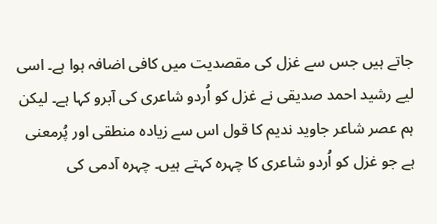جاتے ہیں جس سے غزل کی مقصدیت میں کافی اضافہ ہوا ہے۔ اسی لیے رشید احمد صدیقی نے غزل کو اُردو شاعری کی آبرو کہا ہے۔ لیکن ہم عصر شاعر جاوید ندیم کا قول اس سے زیادہ منطقی اور پُرمعنی ہے جو غزل کو اُردو شاعری کا چہرہ کہتے ہیں۔ چہرہ آدمی کی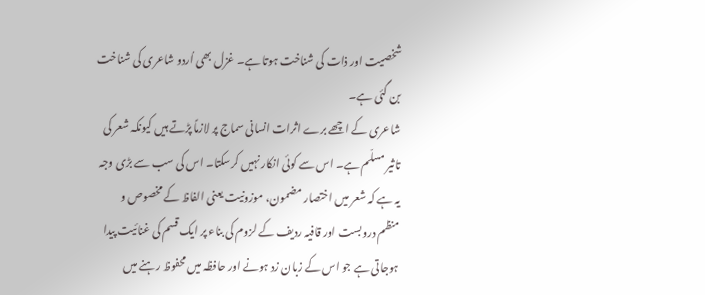شخصیت اور ذات کی شناخت ہوتا ہے۔ غزل بھی اُردو شاعری کی شناخت بن گئی ہے۔
شاعری کے اچھے برے اثرات انسانی سماج پر لازماً پڑتے ہیں کیونکہ شعر کی تاثیر مسلّم ہے۔ اس سے کوئی انکار نہیں کرسکتا۔ اس کی سب سے بڑی وجہ یہ ہے کہ شعر میں اختصار مضمون، موزونیت یعنی الفاظ کے مخصوص و منظم دروبست اور قافیہ ردیف کے لزوم کی بناء پر ایک قسم کی غنائیت پیدا ہوجاتی ہے جو اس کے زبان زد ہونے اور حافظہ میں محفوظ رہنے میں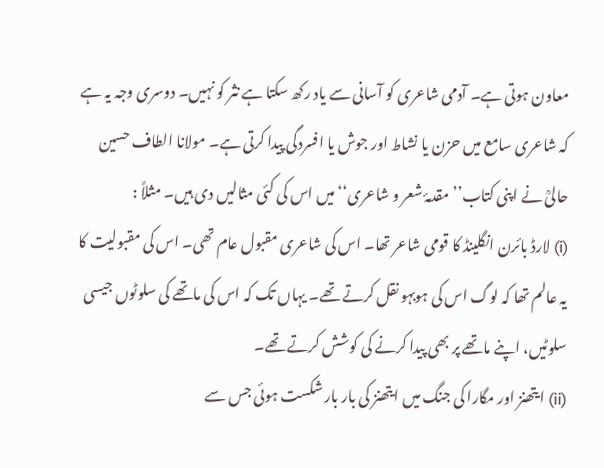معاون ہوتی ہے۔ آدمی شاعری کو آسانی سے یاد رکھ سکتا ہے نثر کو نہیں۔ دوسری وجہ یہ ہے کہ شاعری سامع میں حزن یا نشاط اور جوش یا افسردگی پیدا کرتی ہے۔ مولانا الطاف حسین حالیؒ نے اپنی کتاب’’ مقدمۂ شعر و شاعری‘‘ میں اس کی کئی مثالیں دی ہیں۔ مثلاً :
(i) لارڈ بائرن انگلینڈ کا قومی شاعر تھا۔ اس کی شاعری مقبول عام تھی۔ اس کی مقبولیت کا یہ عالم تھا کہ لوگ اس کی ہوبہو نقل کرتے تھے۔ یہاں تک کہ اس کی ماتھے کی سلوٹوں جیسی سلوٹیں، اپنے ماتھے پر بھی پیدا کرنے کی کوشش کرتے تھے۔
(ii) ایتھنز اور مگارا کی جنگ میں ایتھنز کی بار بار شکست ہوئی جس سے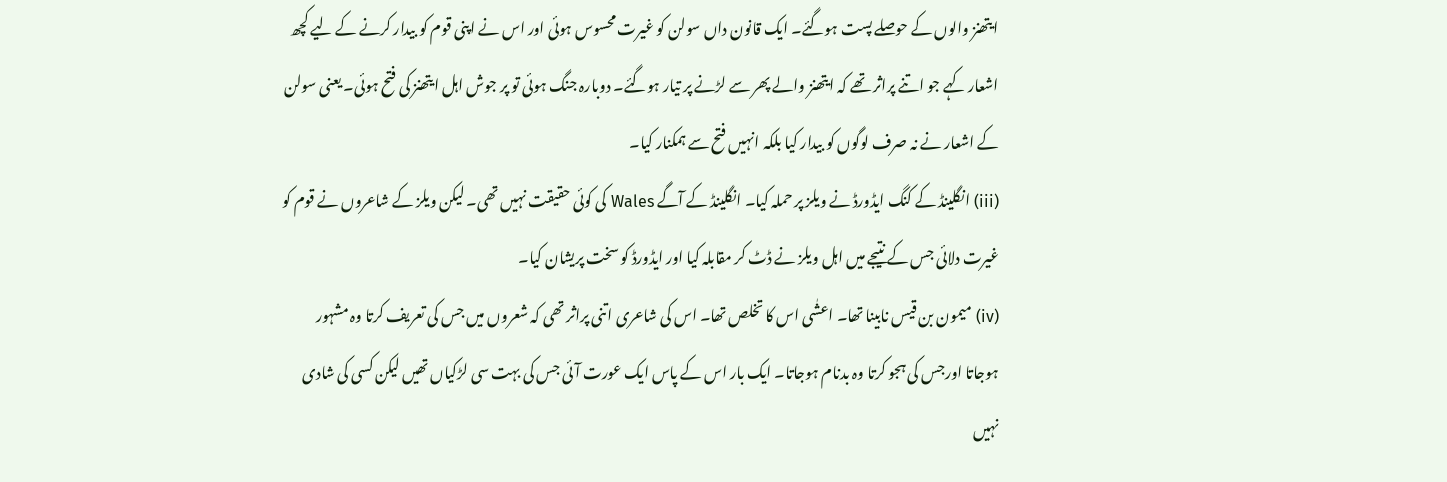ایتھنز والوں کے حوصلے پست ہوگئے۔ ایک قانون داں سولن کو غیرت محسوس ہوئی اور اس نے اپنی قوم کو بیدار کرنے کے لیے کچھ اشعار کہے جو اتنے پراثر تھے کہ ایتھنز والے پھر سے لڑنے پر تیار ہوگئے۔ دوبارہ جنگ ہوئی تو پر جوش اہل ایتھنز کی فتح ہوئی۔ یعنی سولن کے اشعار نے نہ صرف لوگوں کو بیدار کیا بلکہ انہیں فتح سے ہمکنار کیا۔
(iii) انگلینڈ کے کنگ ایڈورڈ نے ویلز پر حملہ کیا۔ انگلینڈ کے آگے Wales کی کوئی حقیقت نہیں تھی۔ لیکن ویلز کے شاعروں نے قوم کو غیرت دلائی جس کے نتیجے میں اہل ویلز نے ڈٹ کر مقابلہ کیا اور ایڈورڈ کو سخت پریشان کیا۔
(iv) میمون بن قیس نابینا تھا۔ اعشٰی اس کا تخلص تھا۔ اس کی شاعری اتنی پراثر تھی کہ شعروں میں جس کی تعریف کرتا وہ مشہور ہوجاتا اورجس کی ہجو کرتا وہ بدنام ہوجاتا۔ ایک بار اس کے پاس ایک عورت آئی جس کی بہت سی لڑکیاں تھیں لیکن کسی کی شادی نہیں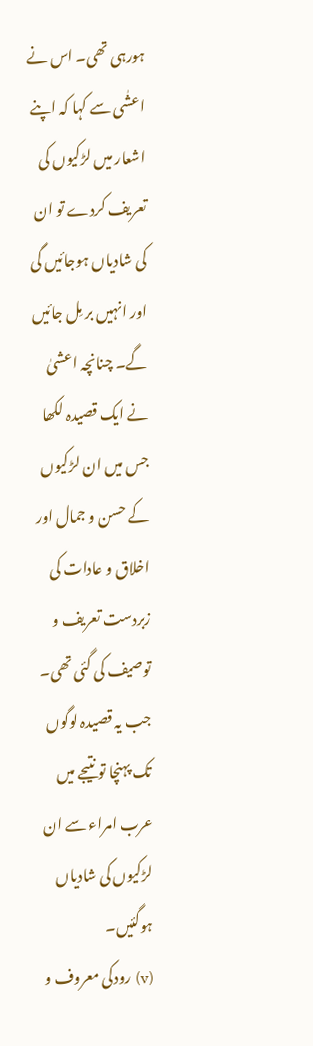ہورہی تھی۔ اس نے اعشٰی سے کہا کہ اپنے اشعار میں لڑکیوں کی تعریف کردے تو ان کی شادیاں ہوجائیں گی اور انہیں بر مِل جائیں گے۔ چنانچہ اعشیٰ نے ایک قصیدہ لکھا جس میں ان لڑکیوں کے حسن و جمال اور اخلاق و عادات کی زبردست تعریف و توصیف کی گئی تھی۔ جب یہ قصیدہ لوگوں تک پہنچا تو نتیجے میں عرب امراء سے ان لڑکیوں کی شادیاں ہوگئیں۔
(v) رودکی معروف و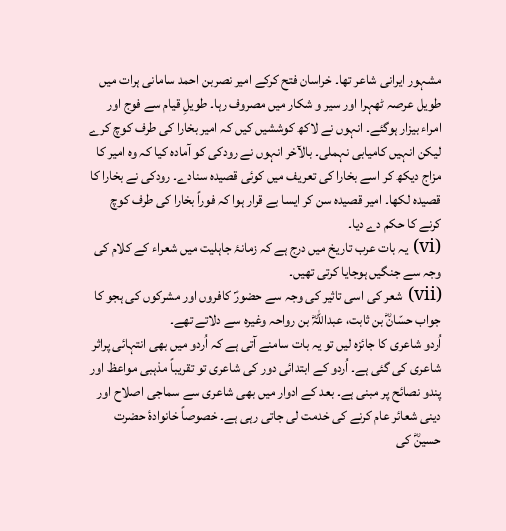مشہور ایرانی شاعر تھا۔ خراسان فتح کرکے امیر نصربن احمد سامانی ہرات میں طویل عرصہ ٹھہرا اور سیر و شکار میں مصروف رہا۔ طویلِ قیام سے فوج اور امراء بیزار ہوگئے۔ انہوں نے لاکھ کوششیں کیں کہ امیر بخارا کی طرف کوچ کرے لیکن انہیں کامیابی نہملی۔ بالآخر انہوں نے رودکی کو آمادہ کیا کہ وہ امیر کا مزاج دیکھ کر اسے بخارا کی تعریف میں کوئی قصیدہ سنادے۔ رودکی نے بخارا کا قصیدہ لکھا۔ امیر قصیدہ سن کر ایسا بے قرار ہوا کہ فوراً بخارا کی طرف کوچ کرنے کا حکم دے دیا۔
(vi) یہ بات عرب تاریخ میں درج ہے کہ زمانۂ جاہلیت میں شعراء کے کلام کی وجہ سے جنگیں ہوجایا کرتی تھیں۔
(vii) شعر کی اسی تاثیر کی وجہ سے حضورؐ کافروں اور مشرکوں کی ہجو کا جواب حسّانؓ بن ثابت، عبداللہؓ بن رواحہ وغیرہ سے دلاتے تھے۔
اُردو شاعری کا جائزہ لیں تو یہ بات سامنے آتی ہے کہ اُردو میں بھی انتہائی پراثر شاعری کی گئی ہے۔ اُردو کے ابتدائی دور کی شاعری تو تقریباً مذہبی مواعظ اور پندو نصائح پر مبنی ہے۔ بعد کے ادوار میں بھی شاعری سے سماجی اصلاح اور دینی شعائر عام کرنے کی خدمت لی جاتی رہی ہے۔ خصوصاً خانوادۂ حضرت حسینؓ کی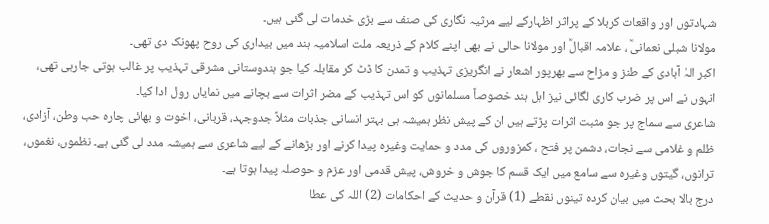شہادتوں اور واقعات کربلا کے پراثر اظہارکے لیے مرثیہ نگاری کی صنف سے بڑی خدمات لی گئی ہیں۔
مولانا شبلی نعمانیؒ ، علامہ اقبالؒ اور مولانا حالی نے بھی اپنے کلام کے ذریعہ ملت اسلامیہ ہند میں بیداری کی روح پھونک دی تھی۔
اکبر الہٰ آبادی کے طنز و مزاح سے بھرپور اشعار نے انگریزی تہذیب و تمدن کا ڈٹ کر مقابلہ کیا جو ہندوستانی مشرقی تہذیب پر غالب ہوتی جارہی تھی، انہوں نے اس پر ضرب کاری لگائی نیز اہل ہند خصوصاً مسلمانوں کو اس تہذیب کے مضر اثرات سے بچانے میں نمایاں رول ادا کیا۔
شاعری سے سماج پر جو مثبت اثرات پڑتے ہیں ان کے پیش نظر ہمیشہ ہی بہتر انسانی جذبات مثلاً جدوجہد، قربانی، اخوت و بھائی چارہ حب وطن، آزادی، ظلم و غلامی سے نجات، دشمن پر فتح ، کمزوروں کی مدد و حمایت وغیرہ پیدا کرنے اور بڑھانے کے لیے شاعری سے ہمیشہ مدد لی گئی ہے۔ نظموں، نغموں، ترانوں، گیتوں وغیرہ سے سامع میں ایک قسم کا جوش و خروش، پیش قدمی اور عزم و حوصلہ پیدا ہوتا ہے۔
درج بالا بحث میں بیان کردہ تینوں نقطے (1) قرآن و حدیث کے احکامات (2) اللہ کی عطا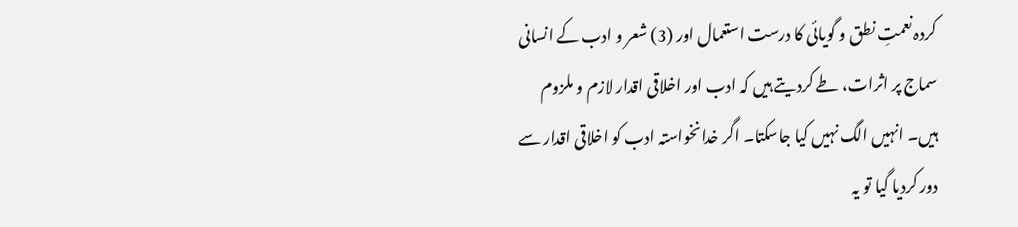کردہ نعمتِ نطق و گویائی کا درست استعمال اور (3) شعر و ادب کے انسانی سماج پر اثرات، طے کردیتے ہیں کہ ادب اور اخلاقی اقدار لازم و ملزوم ہیں۔ انہیں الگ نہیں کیا جاسکتا۔ اگر خدانخواستہ ادب کو اخلاقی اقدار سے دور کردیا گیا تو یہ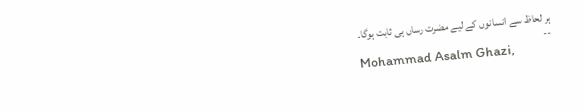ہر لحاظ سے انسانوں کے لیے مضرت رساں ہی ثابت ہوگا۔
--
Mohammad Asalm Ghazi,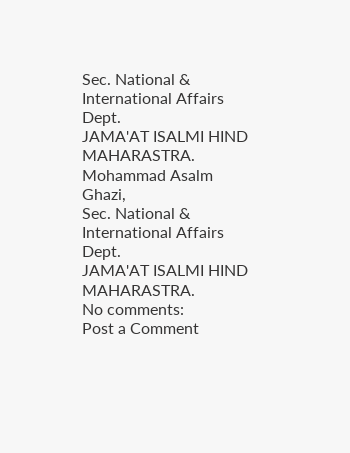Sec. National & International Affairs Dept.
JAMA'AT ISALMI HIND MAHARASTRA.
Mohammad Asalm Ghazi,
Sec. National & International Affairs Dept.
JAMA'AT ISALMI HIND MAHARASTRA.
No comments:
Post a Comment